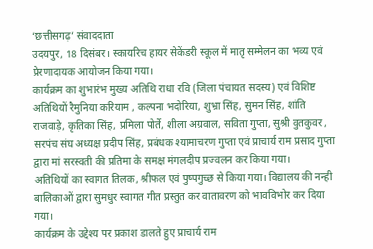‘छत्तीसगढ़’ संवाददाता
उदयपुर, 18 दिसंबर। स्कायरिच हायर सेकेंडरी स्कूल में मातृ सम्मेलन का भव्य एवं प्रेरणादायक आयोजन किया गया।
कार्यक्रम का शुभारंभ मुख्य अतिथि राधा रवि (जिला पंचायत सदस्य) एवं विशिष्ट अतिथियों रैमुनिया करियाम , कल्पना भदोरिया, शुभ्रा सिंह, सुमन सिंह, शांति राजवाड़े, कृतिका सिंह, प्रमिला पोर्ते, शीला अग्रवाल, सविता गुप्ता, सुश्री वुतकुवर , सरपंच संघ अध्यक्ष प्रदीप सिंह, प्रबंधक श्यामाचरण गुप्ता एवं प्राचार्य राम प्रसाद गुप्ता द्वारा मां सरस्वती की प्रतिमा के समक्ष मंगलदीप प्रज्वलन कर किया गया।
अतिथियों का स्वागत तिलक, श्रीफल एवं पुष्पगुच्छ से किया गया। विद्यालय की नन्ही बालिकाओं द्वारा सुमधुर स्वागत गीत प्रस्तुत कर वातावरण को भावविभोर कर दिया गया।
कार्यक्रम के उद्देश्य पर प्रकाश डालते हुए प्राचार्य राम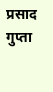प्रसाद गुप्ता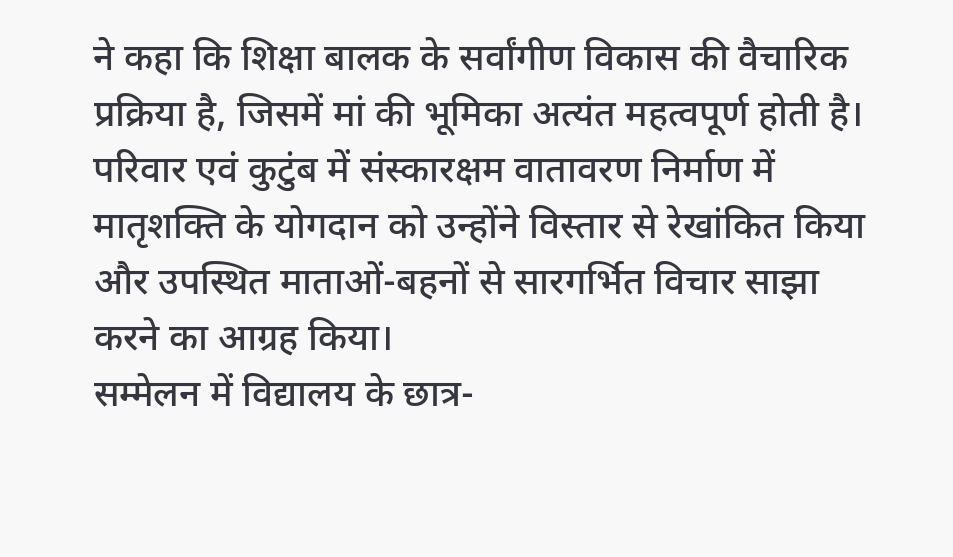ने कहा कि शिक्षा बालक के सर्वांगीण विकास की वैचारिक प्रक्रिया है, जिसमें मां की भूमिका अत्यंत महत्वपूर्ण होती है। परिवार एवं कुटुंब में संस्कारक्षम वातावरण निर्माण में मातृशक्ति के योगदान को उन्होंने विस्तार से रेखांकित किया और उपस्थित माताओं-बहनों से सारगर्भित विचार साझा करने का आग्रह किया।
सम्मेलन में विद्यालय के छात्र-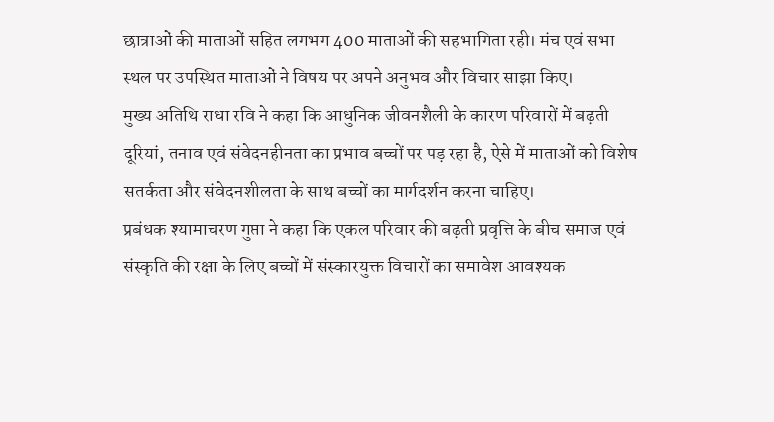छात्राओं की माताओं सहित लगभग 400 माताओं की सहभागिता रही। मंच एवं सभा स्थल पर उपस्थित माताओं ने विषय पर अपने अनुभव और विचार साझा किए।
मुख्य अतिथि राधा रवि ने कहा कि आधुनिक जीवनशैली के कारण परिवारों में बढ़ती दूरियां, तनाव एवं संवेदनहीनता का प्रभाव बच्चों पर पड़ रहा है, ऐसे में माताओं को विशेष सतर्कता और संवेदनशीलता के साथ बच्चों का मार्गदर्शन करना चाहिए।
प्रबंधक श्यामाचरण गुप्ता ने कहा कि एकल परिवार की बढ़ती प्रवृत्ति के बीच समाज एवं संस्कृति की रक्षा के लिए बच्चों में संस्कारयुक्त विचारों का समावेश आवश्यक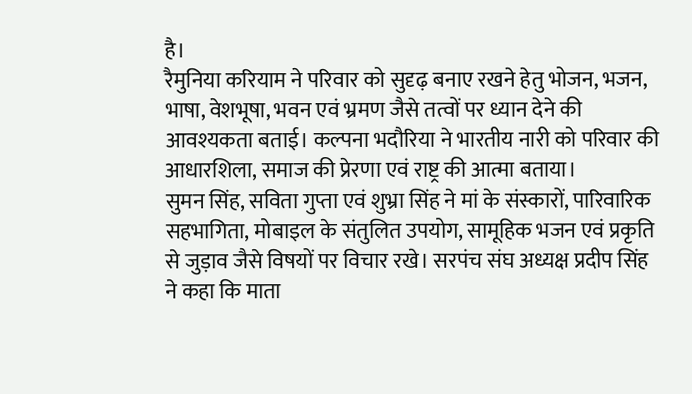है।
रैमुनिया करियाम ने परिवार को सुदृढ़ बनाए रखने हेतु भोजन, भजन, भाषा, वेशभूषा, भवन एवं भ्रमण जैसे तत्वों पर ध्यान देने की आवश्यकता बताई। कल्पना भदौरिया ने भारतीय नारी को परिवार की आधारशिला, समाज की प्रेरणा एवं राष्ट्र की आत्मा बताया।
सुमन सिंह, सविता गुप्ता एवं शुभ्रा सिंह ने मां के संस्कारों, पारिवारिक सहभागिता, मोबाइल के संतुलित उपयोग, सामूहिक भजन एवं प्रकृति से जुड़ाव जैसे विषयों पर विचार रखे। सरपंच संघ अध्यक्ष प्रदीप सिंह ने कहा कि माता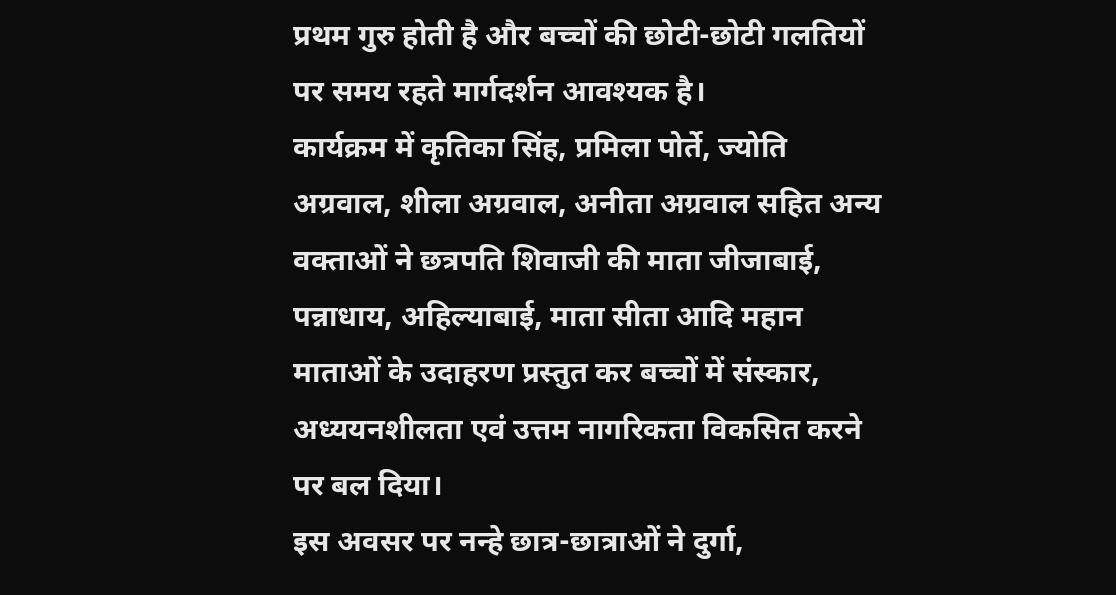प्रथम गुरु होती है और बच्चों की छोटी-छोटी गलतियों पर समय रहते मार्गदर्शन आवश्यक है।
कार्यक्रम में कृतिका सिंह, प्रमिला पोर्ते, ज्योति अग्रवाल, शीला अग्रवाल, अनीता अग्रवाल सहित अन्य वक्ताओं ने छत्रपति शिवाजी की माता जीजाबाई, पन्नाधाय, अहिल्याबाई, माता सीता आदि महान माताओं के उदाहरण प्रस्तुत कर बच्चों में संस्कार, अध्ययनशीलता एवं उत्तम नागरिकता विकसित करने पर बल दिया।
इस अवसर पर नन्हे छात्र-छात्राओं ने दुर्गा,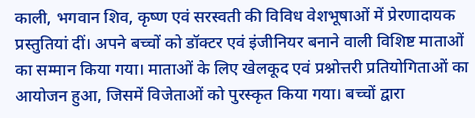काली, भगवान शिव, कृष्ण एवं सरस्वती की विविध वेशभूषाओं में प्रेरणादायक प्रस्तुतियां दीं। अपने बच्चों को डॉक्टर एवं इंजीनियर बनाने वाली विशिष्ट माताओं का सम्मान किया गया। माताओं के लिए खेलकूद एवं प्रश्नोत्तरी प्रतियोगिताओं का आयोजन हुआ, जिसमें विजेताओं को पुरस्कृत किया गया। बच्चों द्वारा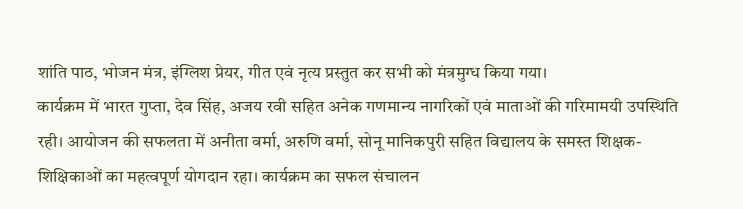शांति पाठ, भोजन मंत्र, इंग्लिश प्रेयर, गीत एवं नृत्य प्रस्तुत कर सभी को मंत्रमुग्ध किया गया।
कार्यक्रम में भारत गुप्ता, देव सिंह, अजय रवी सहित अनेक गणमान्य नागरिकों एवं माताओं की गरिमामयी उपस्थिति रही। आयोजन की सफलता में अनीता वर्मा, अरुणि वर्मा, सोनू मानिकपुरी सहित विद्यालय के समस्त शिक्षक-शिक्षिकाओं का महत्वपूर्ण योगदान रहा। कार्यक्रम का सफल संचालन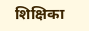शिक्षिका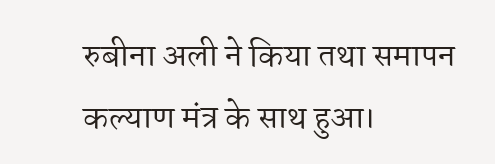रुबीना अली ने किया तथा समापन कल्याण मंत्र के साथ हुआ।